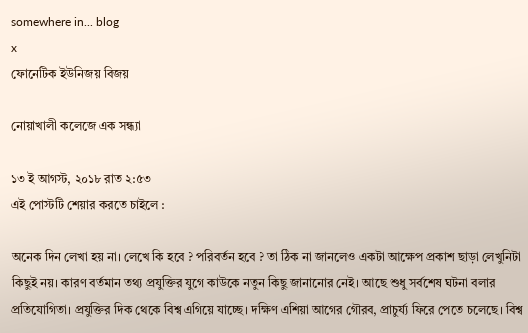somewhere in... blog
x
ফোনেটিক ইউনিজয় বিজয়

নোয়াখালী কলেজে এক সন্ধ্যা

১৩ ই আগস্ট, ২০১৮ রাত ২:৫৩
এই পোস্টটি শেয়ার করতে চাইলে :

অনেক দিন লেখা হয় না। লেখে কি হবে ? পরিবর্তন হবে ? তা ঠিক না জানলেও একটা আক্ষেপ প্রকাশ ছাড়া লেখুনিটা কিছুই নয়। কারণ বর্তমান তথ্য প্রযুক্তির যুগে কাউকে নতুন কিছু জানানোর নেই। আছে শুধু সর্বশেষ ঘটনা বলার প্রতিযোগিতা। প্রযুক্তির দিক থেকে বিশ্ব এগিয়ে যাচ্ছে। দক্ষিণ এশিয়া আগের গৌরব, প্রাচুর্য্য ফিরে পেতে চলেছে। বিশ্ব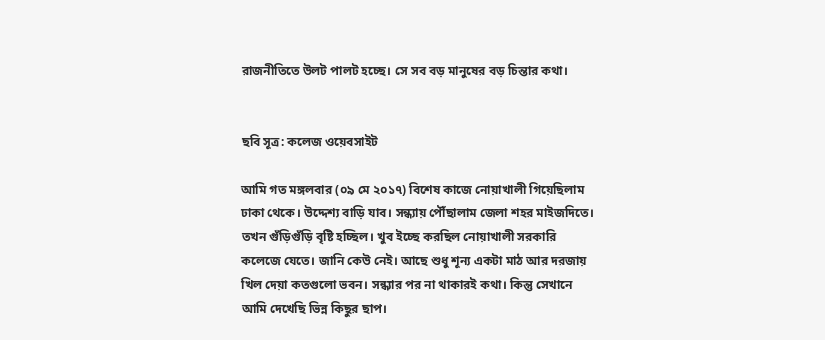রাজনীতিতে উলট পালট হচ্ছে। সে সব বড় মানুষের বড় চিন্তার কথা।


ছবি সূত্র: কলেজ ওয়েবসাইট

আমি গত মঙ্গলবার (০৯ মে ২০১৭) বিশেষ কাজে নোয়াখালী গিয়েছিলাম ঢাকা থেকে। উদ্দেশ্য বাড়ি যাব। সন্ধ্যায় পৌঁছালাম জেলা শহর মাইজদিতে। তখন গুঁড়িগুঁড়ি বৃষ্টি হচ্ছিল। খুব ইচ্ছে করছিল নোয়াখালী সরকারি কলেজে যেতে। জানি কেউ নেই। আছে শুধু শূন্য একটা মাঠ আর দরজায় খিল দেয়া কতগুলো ভবন। সন্ধ্যার পর না থাকারই কথা। কিন্তু সেখানে আমি দেখেছি ভিন্ন কিছুর ছাপ।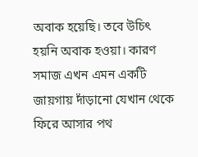অবাক হয়েছি। তবে উচিৎ হয়নি অবাক হওয়া। কারণ সমাজ এখন এমন একটি জায়গায় দাঁড়ানো যেখান থেকে ফিরে আসার পথ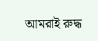আমরাই রুদ্ধ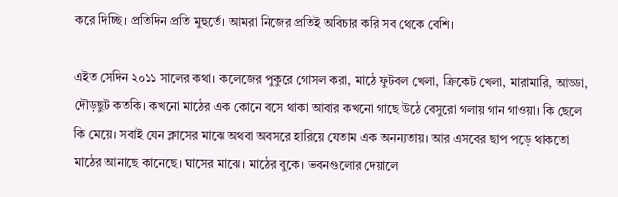করে দিচ্ছি। প্রতিদিন প্রতি মুহুর্তে। আমরা নিজের প্রতিই অবিচার করি সব থেকে বেশি।

এইত সেদিন ২০১১ সালের কথা। কলেজের পুকুরে গোসল করা, মাঠে ফুটবল খেলা, ক্রিকেট খেলা, মারামারি, আড্ডা, দৌড়ছুট কতকি। কখনো মাঠের এক কোনে বসে থাকা আবার কখনো গাছে উঠে বেসুরো গলায় গান গাওয়া। কি ছেলে কি মেয়ে। সবাই যেন ক্লাসের মাঝে অথবা অবসরে হারিয়ে যেতাম এক অনন্যতায়। আর এসবের ছাপ পড়ে থাকতো মাঠের আনাছে কানেছে। ঘাসের মাঝে। মাঠের ‍বুকে। ভবনগুলোর দেয়ালে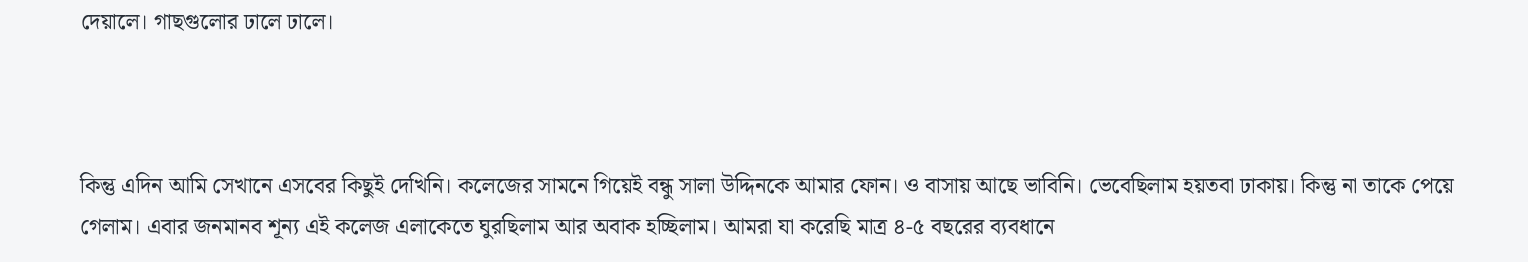দেয়ালে। গাছগুলোর ঢালে ঢালে।



কিন্তু এদিন আমি সেখানে এসবের কিছুই দেখিনি। কলেজের সামনে গিয়েই বন্ধু সালা উদ্দিনকে আমার ফোন। ও বাসায় আছে ভাবিনি। ভেবেছিলাম হয়তবা ঢাকায়। কিন্তু না তাকে পেয়ে গেলাম। এবার জনমানব শূন্য এই কলেজ এলাকেতে ঘুরছিলাম আর অবাক হচ্ছিলাম। আমরা যা করেছি মাত্র ৪-৫ বছরের ব্যবধানে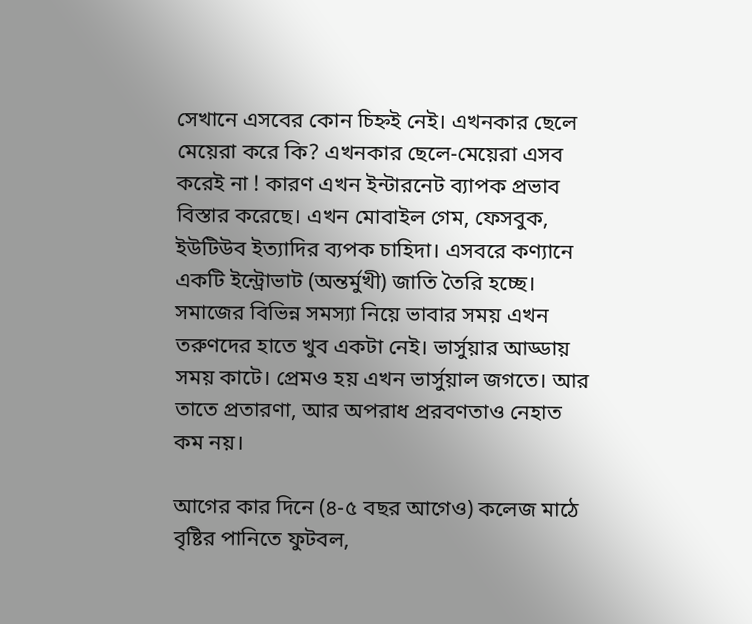সেখানে এসবের কোন চিহ্নই নেই। এখনকার ছেলে মেয়েরা করে কি? এখনকার ছেলে-মেয়েরা এসব করেই না ! কারণ এখন ইন্টারনেট ব্যাপক প্রভাব বিস্তার করেছে। এখন মোবাইল গেম, ফেসবুক, ইউটিউব ইত্যাদির ব্যপক চাহিদা। এসবরে কণ্যানে একটি ইন্ট্রোভাট (অন্তর্মুখী) জাতি তৈরি হচ্ছে। সমাজের বিভিন্ন সমস্যা নিয়ে ভাবার সময় এখন তরুণদের হাতে খুব একটা নেই। ভার্সুয়ার আড্ডায় সময় কাটে। প্রেমও হয় এখন ভার্সুয়াল জগতে। আর তাতে প্রতারণা, আর অপরাধ প্ররবণতাও নেহাত কম নয়।

আগের কার দিনে (৪-৫ বছর আগেও) কলেজ মাঠে বৃষ্টির পানিতে ফুটবল,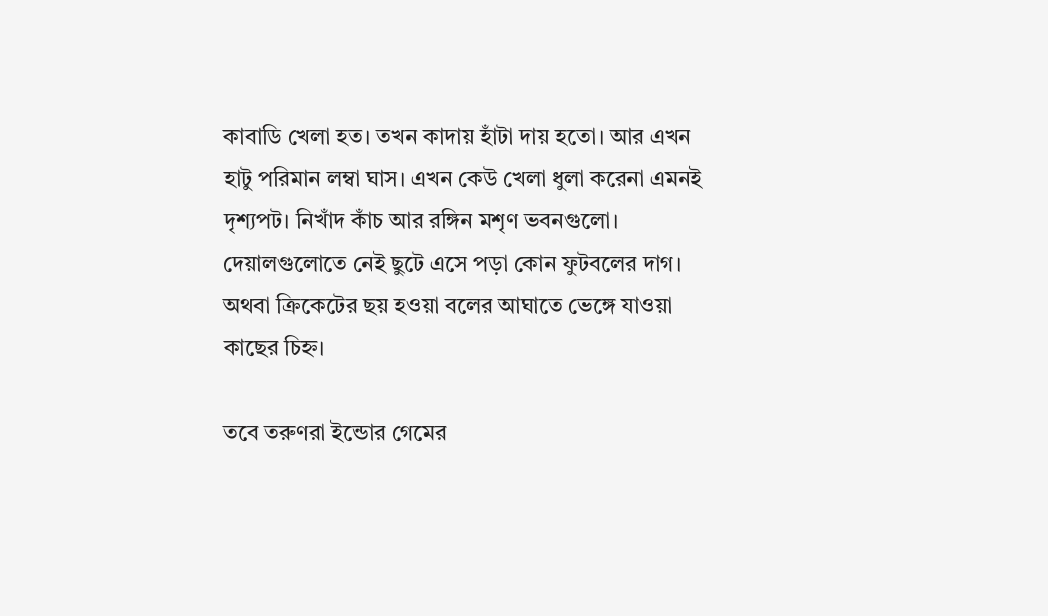কাবাডি খেলা হত। তখন কাদায় হাঁটা দায় হতো। আর এখন হাটু পরিমান লম্বা ঘাস। এখন কেউ খেলা ধুলা করেনা এমনই দৃশ্যপট। নিখাঁদ কাঁচ আর রঙ্গিন মশৃণ ভবনগুলো। দেয়ালগুলোতে নেই ছুটে এসে পড়া কোন ফুটবলের দাগ। অথবা ক্রিকেটের ছয় হওয়া বলের আঘাতে ভেঙ্গে যাওয়া কাছের চিহ্ন।

তবে তরুণরা ইন্ডোর গেমের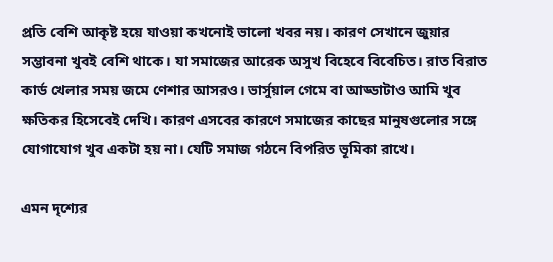প্রতি বেশি আকৃষ্ট হয়ে যাওয়া কখনোই ভালো খবর নয়। কারণ সেখানে জুয়ার সম্ভাবনা খুবই বেশি থাকে। যা সমাজের আরেক অসুখ বিহেবে বিবেচিত। রাত বিরাত কার্ড খেলার সময় জমে ণেশার আসরও। ভার্সুয়াল গেমে বা আড্ডাটাও আমি খুব ক্ষতিকর হিসেবেই দেখি। কারণ এসবের কারণে সমাজের কাছের মানুষগুলোর সঙ্গে যোগাযোগ খুব একটা হয় না। যেটি সমাজ গঠনে বিপরিত ভূমিকা রাখে।

এমন দৃশ্যের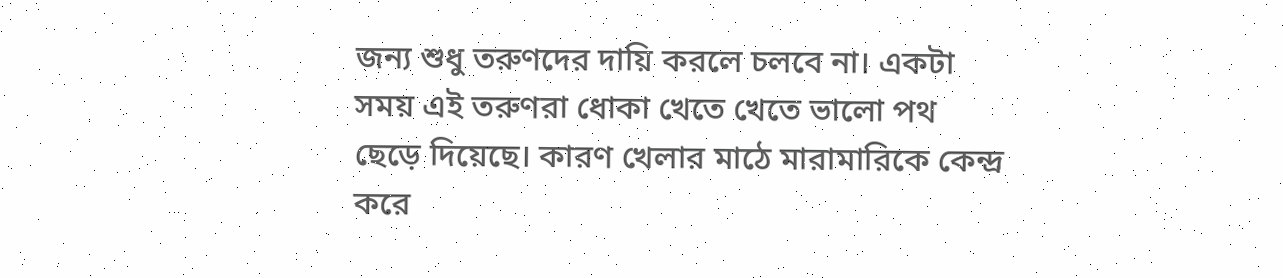জন্য শুধু তরুণদের দায়ি করলে চলবে না। একটা সময় এই তরুণরা ধোকা খেতে খেতে ভালো পথ ছেড়ে দিয়েছে। কারণ খেলার মাঠে মারামারিকে কেন্দ্র করে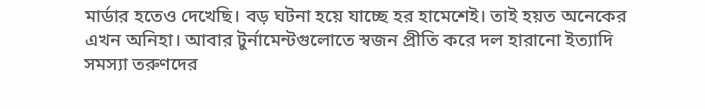মার্ডার হতেও দেখেছি। বড় ঘটনা হয়ে যাচ্ছে হর হামেশেই। তাই হয়ত অনেকের এখন অনিহা। আবার টুর্নামেন্টগুলোতে স্বজন প্রীতি করে দল হারানো ইত্যাদি সমস্যা তরুণদের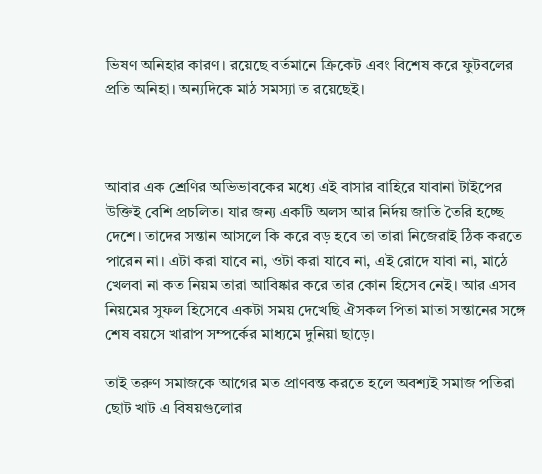ভিষণ অনিহার কারণ। রয়েছে বর্তমানে ক্রিকেট এবং বিশেষ করে ফুটবলের প্রতি অনিহা। অন্যদিকে মাঠ সমস্যা ত রয়েছেই।



আবার এক শ্রেণির অভিভাবকের মধ্যে এই বাসার বাহিরে যাবানা টাইপের উক্তিই বেশি প্রচলিত। যার জন্য একটি অলস আর নির্দয় জাতি তৈরি হচ্ছে দেশে। তাদের সন্তান আসলে কি করে বড় হবে তা তারা নিজেরাই ঠিক করতে পারেন না। এটা করা যাবে না, ওটা করা যাবে না, এই রোদে যাবা না, মাঠে খেলবা না কত নিয়ম তারা আবিষ্কার করে তার কোন হিসেব নেই। আর এসব নিয়মের সুফল হিসেবে একটা সময় দেখেছি ঐসকল পিতা মাতা সন্তানের সঙ্গে শেষ বয়সে খারাপ সম্পর্কের মাধ্যমে দুনিয়া ছাড়ে।

তাই তরুণ সমাজকে আগের মত প্রাণবন্ত করতে হলে অবশ্যই সমাজ পতিরা ছোট খাট এ বিষয়গুলোর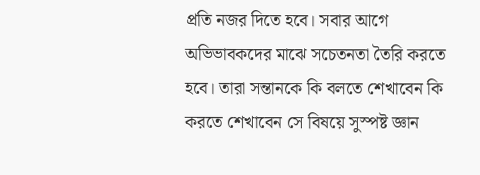প্রতি নজর দিতে হবে। সবার আগে অভিভাবকদের মাঝে সচেতনতা তৈরি করতে হবে। তারা সন্তানকে কি বলতে শেখাবেন কি করতে শেখাবেন সে বিষয়ে সুস্পষ্ট জ্ঞান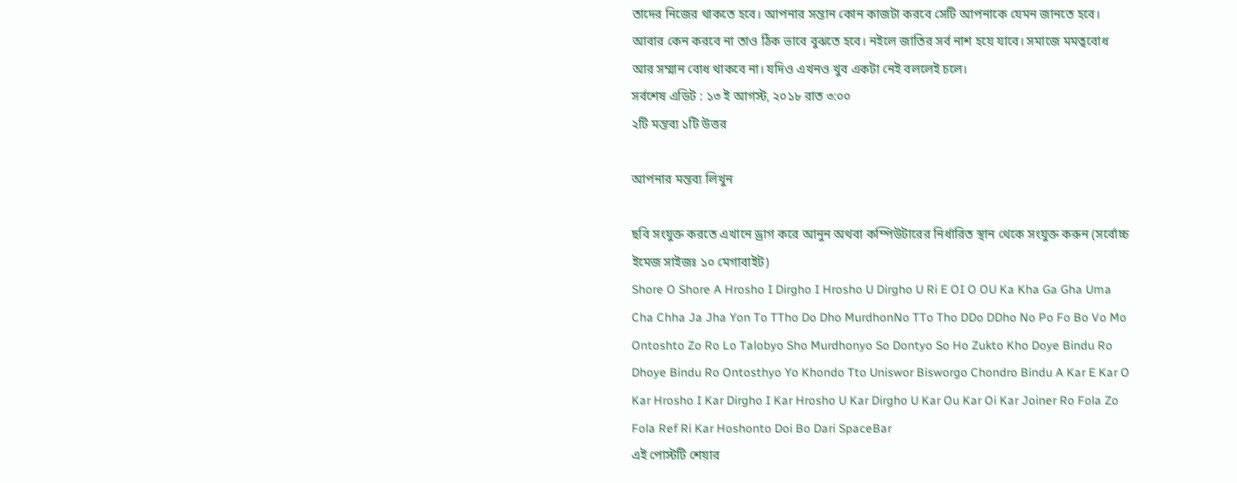তাদের নিজের থাকতে হবে। আপনার সন্তান কোন কাজটা করবে সেটি আপনাকে যেমন জানতে হবে। আবার কেন করবে না তাও ঠিক ভাবে বুঝতে হবে। নইলে জাতির সর্ব নাশ হয়ে যাবে। সমাজে মমত্ববোধ আর সম্মান বোধ থাকবে না। যদিও এখনও খুব একটা নেই বললেই চলে।
সর্বশেষ এডিট : ১৩ ই আগস্ট, ২০১৮ রাত ৩:০০
২টি মন্তব্য ১টি উত্তর

আপনার মন্তব্য লিখুন

ছবি সংযুক্ত করতে এখানে ড্রাগ করে আনুন অথবা কম্পিউটারের নির্ধারিত স্থান থেকে সংযুক্ত করুন (সর্বোচ্চ ইমেজ সাইজঃ ১০ মেগাবাইট)
Shore O Shore A Hrosho I Dirgho I Hrosho U Dirgho U Ri E OI O OU Ka Kha Ga Gha Uma Cha Chha Ja Jha Yon To TTho Do Dho MurdhonNo TTo Tho DDo DDho No Po Fo Bo Vo Mo Ontoshto Zo Ro Lo Talobyo Sho Murdhonyo So Dontyo So Ho Zukto Kho Doye Bindu Ro Dhoye Bindu Ro Ontosthyo Yo Khondo Tto Uniswor Bisworgo Chondro Bindu A Kar E Kar O Kar Hrosho I Kar Dirgho I Kar Hrosho U Kar Dirgho U Kar Ou Kar Oi Kar Joiner Ro Fola Zo Fola Ref Ri Kar Hoshonto Doi Bo Dari SpaceBar
এই পোস্টটি শেয়ার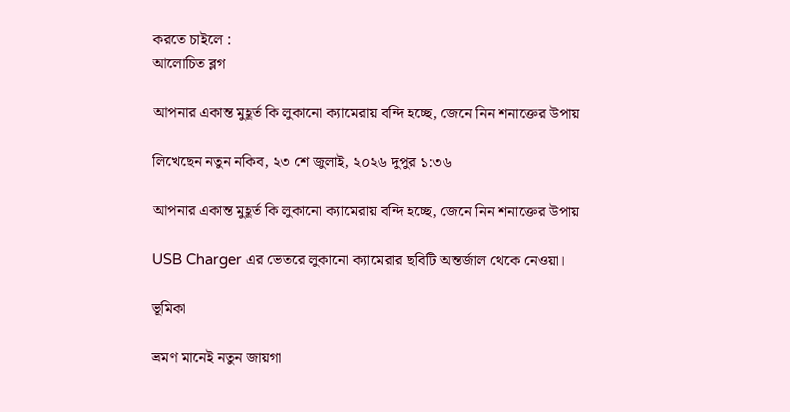করতে চাইলে :
আলোচিত ব্লগ

আপনার একান্ত মুহূর্ত কি লুকানো ক্যামেরায় বন্দি হচ্ছে, জেনে নিন শনাক্তের উপায়

লিখেছেন নতুন নকিব, ২৩ শে জুলাই, ২০২৬ দুপুর ১:৩৬

আপনার একান্ত মুহূর্ত কি লুকানো ক্যামেরায় বন্দি হচ্ছে, জেনে নিন শনাক্তের উপায়

USB Charger এর ভেতরে লুকানো ক্যামেরার ছবিটি অন্তর্জাল থেকে নেওয়া।

ভূমিকা

ভ্রমণ মানেই নতুন জায়গা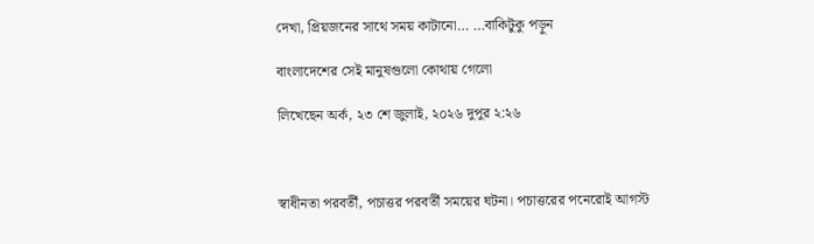দেখা, প্রিয়জনের সাথে সময় কাটানো... ...বাকিটুকু পড়ুন

বাংলাদেশের সেই মানুষগুলো কোথায় গেলো

লিখেছেন অর্ক, ২৩ শে জুলাই, ২০২৬ দুপুর ২:২৬



স্বাধীনতা পরবর্তী, পচাত্তর পরবর্তী সময়ের ঘটনা। পচাত্তরের পনেরোই আগস্ট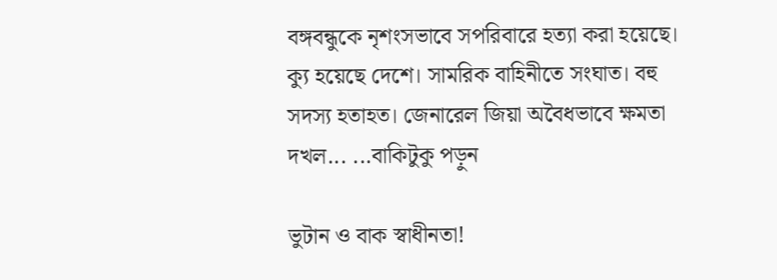বঙ্গবন্ধুকে নৃশংসভাবে সপরিবারে হত্যা করা হয়েছে। ক্যু হয়েছে দেশে। সামরিক বাহিনীতে সংঘাত। বহু সদস্য হতাহত। জেনারেল জিয়া অবৈধভাবে ক্ষমতা দখল... ...বাকিটুকু পড়ুন

ভুটান ও বাক স্বাধীনতা!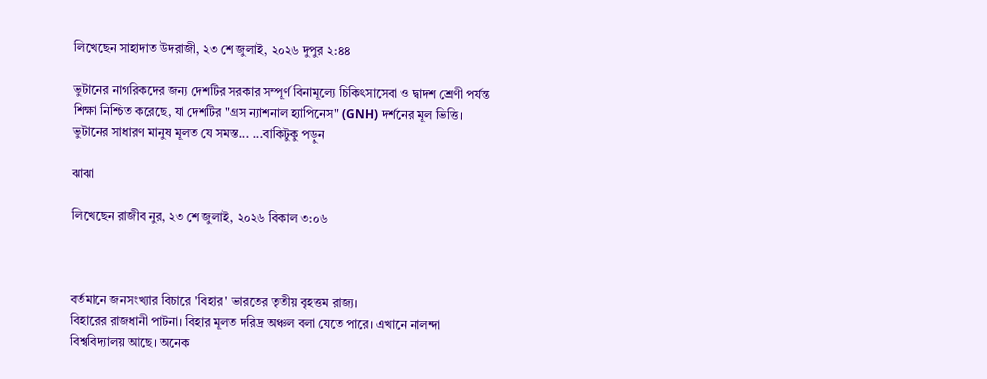লিখেছেন সাহাদাত উদরাজী, ২৩ শে জুলাই, ২০২৬ দুপুর ২:৪৪

ভুটানের নাগরিকদের জন্য দেশটির সরকার সম্পূর্ণ বিনামূল্যে চিকিৎসাসেবা ও দ্বাদশ শ্রেণী পর্যন্ত শিক্ষা নিশ্চিত করেছে, যা দেশটির "গ্রস ন্যাশনাল হ্যাপিনেস" (GNH) দর্শনের মূল ভিত্তি। ভুটানের সাধারণ মানুষ মূলত যে সমস্ত... ...বাকিটুকু পড়ুন

ঝাঝা

লিখেছেন রাজীব নুর, ২৩ শে জুলাই, ২০২৬ বিকাল ৩:০৬



বর্তমানে জনসংখ্যার বিচারে 'বিহার' ভারতের তৃতীয় বৃহত্তম রাজ্য।
বিহারের রাজধানী পাটনা। বিহার মূলত দরিদ্র অঞ্চল বলা যেতে পারে। এখানে নালন্দা বিশ্ববিদ্যালয় আছে। অনেক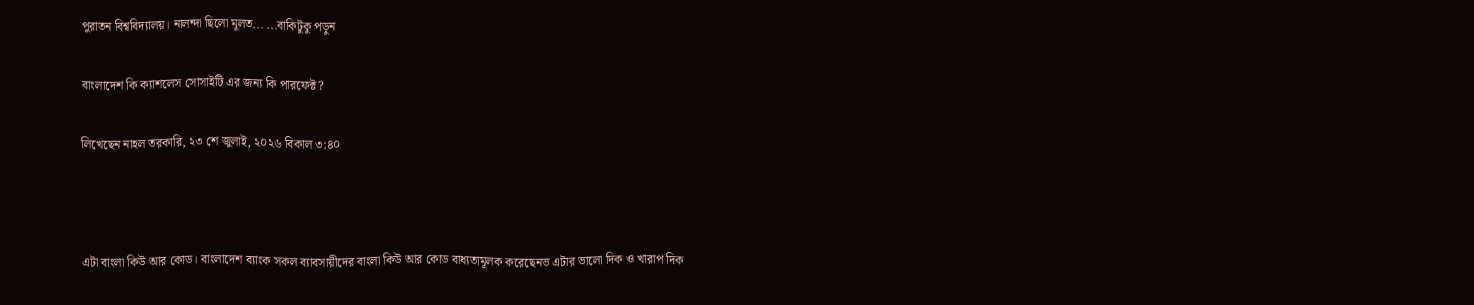পুরাতন বিশ্ববিদ্যালয়। নালন্দা ছিলো মূলত... ...বাকিটুকু পড়ুন

বাংলাদেশ কি ক্যাশলেস সোসাইটি এর জন্য কি পারফেক্ট?

লিখেছেন নাহল তরকারি, ২৩ শে জুলাই, ২০২৬ বিকাল ৩:৪০



এটা বাংলা কিউ আর কোড। বাংলাদেশ ব্যাংক সকল ব্যাবসায়ীদের বাংলা কিউ আর কোড বাধ্যতামূলক করেছেনভ এটার ভালো দিক ও খারাপ দিক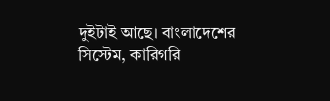দুইটাই আছে। বাংলাদেশের সিস্টেম, কারিগরি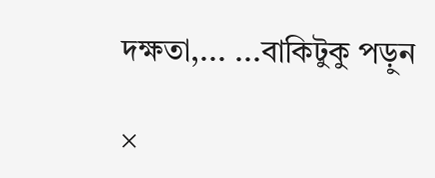দক্ষতা,... ...বাকিটুকু পড়ুন

×